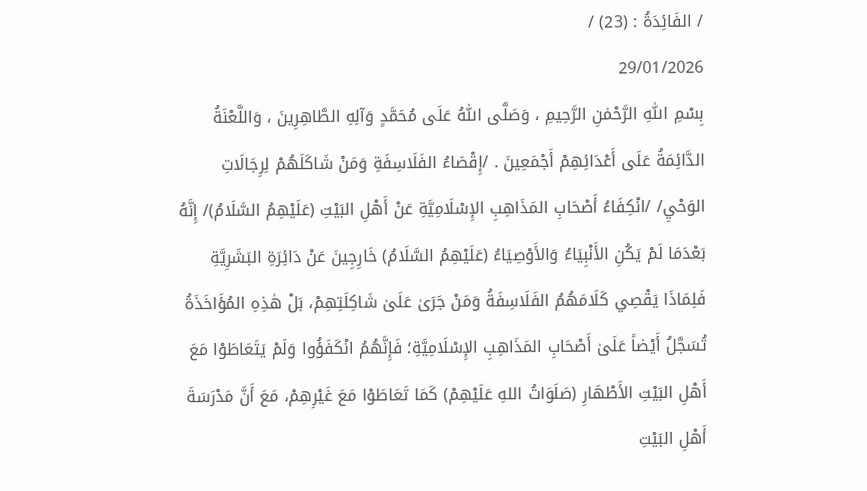/ الفَائِدَةُ : (23) /
29/01/2026
بِسْمِ اللّٰهِ الرَّحْمٰنِ الرَّحِيمِ ، وَصَلَّى اللّٰهُ عَلَى مُحَمَّدٍ وَآلِهِ الطَّاهِرِينَ ، وَاللَّعْنَةُ الدَّائِمَةُ عَلَى أَعْدَائِهِمْ أَجْمَعِينَ . /إِقْصَاءُ الفَلَاسِفَةِ وَمَنْ شَاكَلَهُمْ لِرِجَالَاتِ الوَحْيِ/ /انْكِفَاءُ أَصْحَابِ المَذَاهِبِ الإِسْلَامِيَّةِ عَنْ أَهْلِ البَيْتِ (عَلَيْهِمُ السَّلَامُ)/ إِنَّهُ بَعْدَمَا لَمْ يَكُنِ الأَنْبِيَاءُ وَالأَوْصِيَاءُ (عَلَيْهِمُ السَّلَامُ) خَارِجِينَ عَنْ دَائِرَةِ البَشَرِيَّةِ فَلِمَاذَا يَقْصِي كَلَامَهُمُ الفَلَاسِفَةُ وَمَنْ جَرَىٰ عَلَىٰ شَاكِلَتِهِمْ، بَلْ هٰذِهِ المُؤَاخَذَةُ تُسَجَّلُ أَيْضاً عَلَىٰ أَصْحَابِ المَذَاهِبِ الإِسْلَامِيَّةِ؛ فَإِنَّهُمُ انْكَفَؤُوا وَلَمْ يَتَعَاطَوْا مَعَ أَهْلِ البَيْتِ الأَطْهَارِ (صَلَوَاتُ اللهِ عَلَيْهِمْ) كَمَا تَعَاطَوْا مَعَ غَيْرِهِمْ، مَعَ أَنَّ مَدْرَسَةَ أَهْلِ البَيْتِ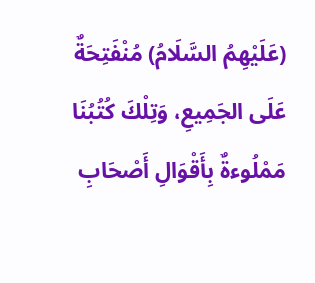(عَلَيْهِمُ السَّلَامُ) مُنْفَتِحَةٌ عَلَى الجَمِيعِ، وَتِلْكَ كُتُبُنَا مَمْلُوءةٌ بِأَقْوَالِ أَصْحَابِ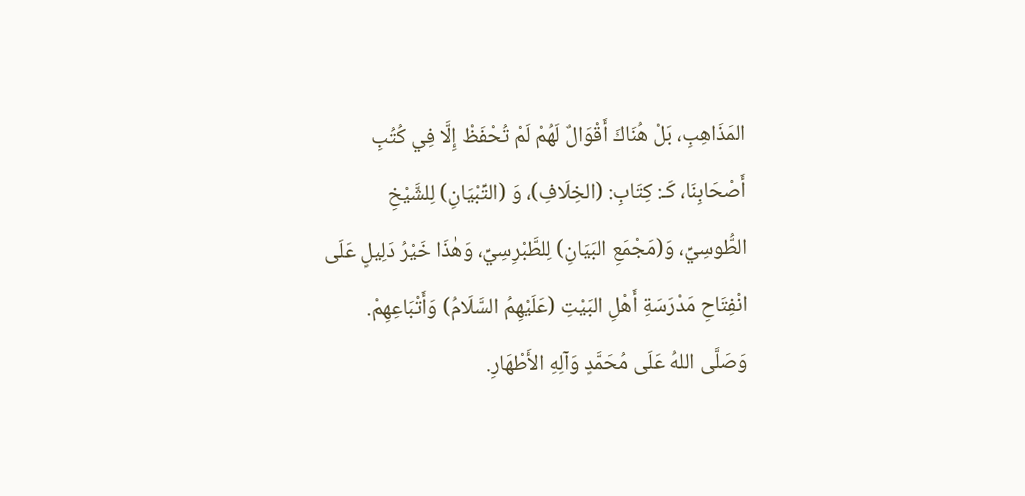المَذَاهِبِ، بَلْ هُنَاكَ أَقْوَالٌ لَهُمْ لَمْ تُحْفَظْ إِلَّا فِي كُتُبِ أَصْحَابِنَا، كَـ: كِتَابِ: (الخِلَافِ)، وَ (التِّبْيَانِ) لِلشَّيْخِ الطُّوسِيِّ، وَ(مَجْمَعِ البَيَانِ) لِلطَّبْرِسِيِّ، وَهٰذَا خَيْرُ دَلِيلٍ عَلَى انْفِتَاحِ مَدْرَسَةِ أَهْلِ البَيْتِ (عَلَيْهِمُ السَّلَامُ) وَأَتْبَاعِهِمْ. وَصَلَّى اللهُ عَلَى مُحَمَّدٍ وَآلِهِ الأَطْهَارِ.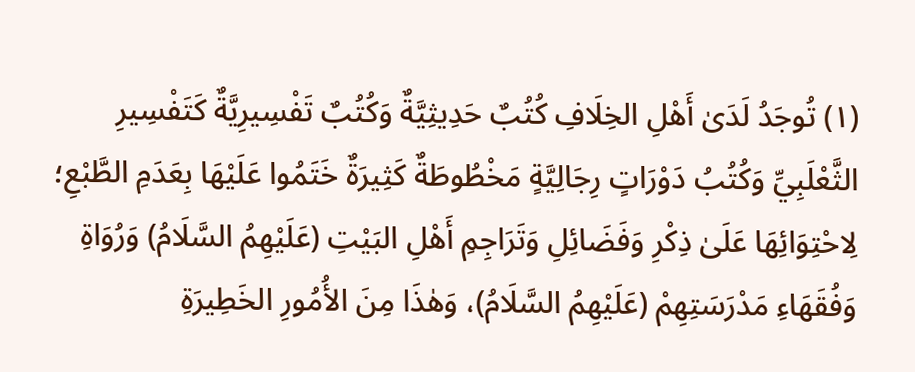(١) تُوجَدُ لَدَىٰ أَهْلِ الخِلَافِ كُتُبٌ حَدِيثِيَّةٌ وَكُتُبٌ تَفْسِيرِيَّةٌ كَتَفْسِيرِ الثَّعْلَبِيِّ وَكُتُبُ دَوْرَاتٍ رِجَالِيَّةٍ مَخْطُوطَةٌ كَثِيرَةٌ خَتَمُوا عَلَيْهَا بِعَدَمِ الطَّبْعِ؛ لِاحْتِوَائِهَا عَلَىٰ ذِكْرِ وَفَضَائِلِ وَتَرَاجِمِ أَهْلِ البَيْتِ (عَلَيْهِمُ السَّلَامُ) وَرُوَاةِ وَفُقَهَاءِ مَدْرَسَتِهِمْ (عَلَيْهِمُ السَّلَامُ)، وَهٰذَا مِنَ الأُمُورِ الخَطِيرَةِ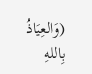(وَالعِيَاذُ بِاللهِ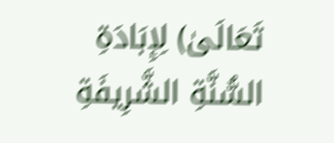تَعَالَىٰ) لِإِبَادَةِ السُّنَّةِ الشَّرِيفَةِ